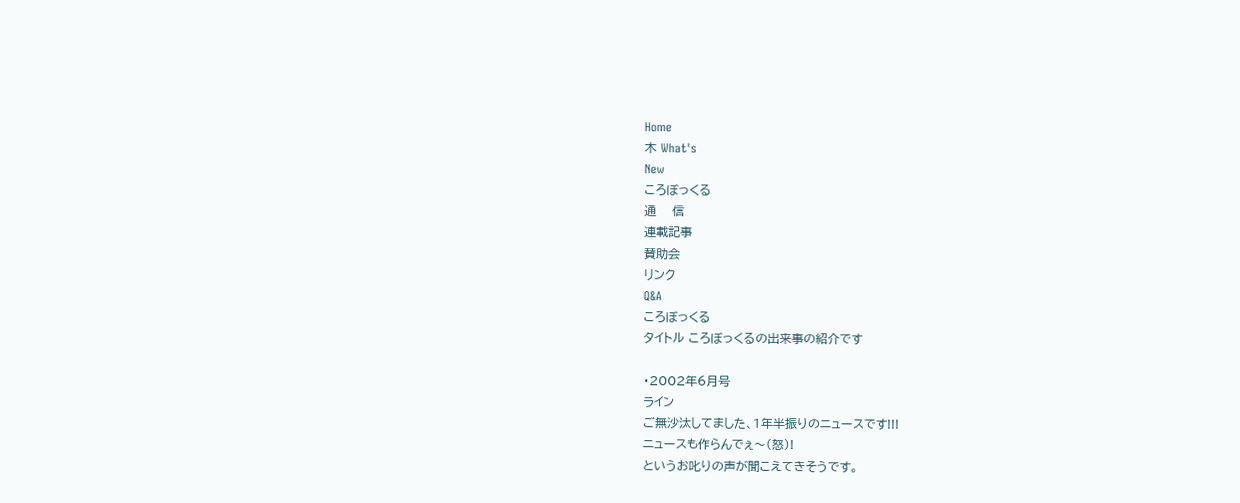Home
木 What's
New
ころぼっくる
通    信
連載記事
賛助会
リンク
Q&A
ころぼっくる
タイトル ころぼっくるの出来事の紹介です

・2002年6月号
ライン
ご無沙汰してました、1年半振りのニュースです!!!
ニュースも作らんでぇ〜(怒)!
というお叱りの声が聞こえてきそうです。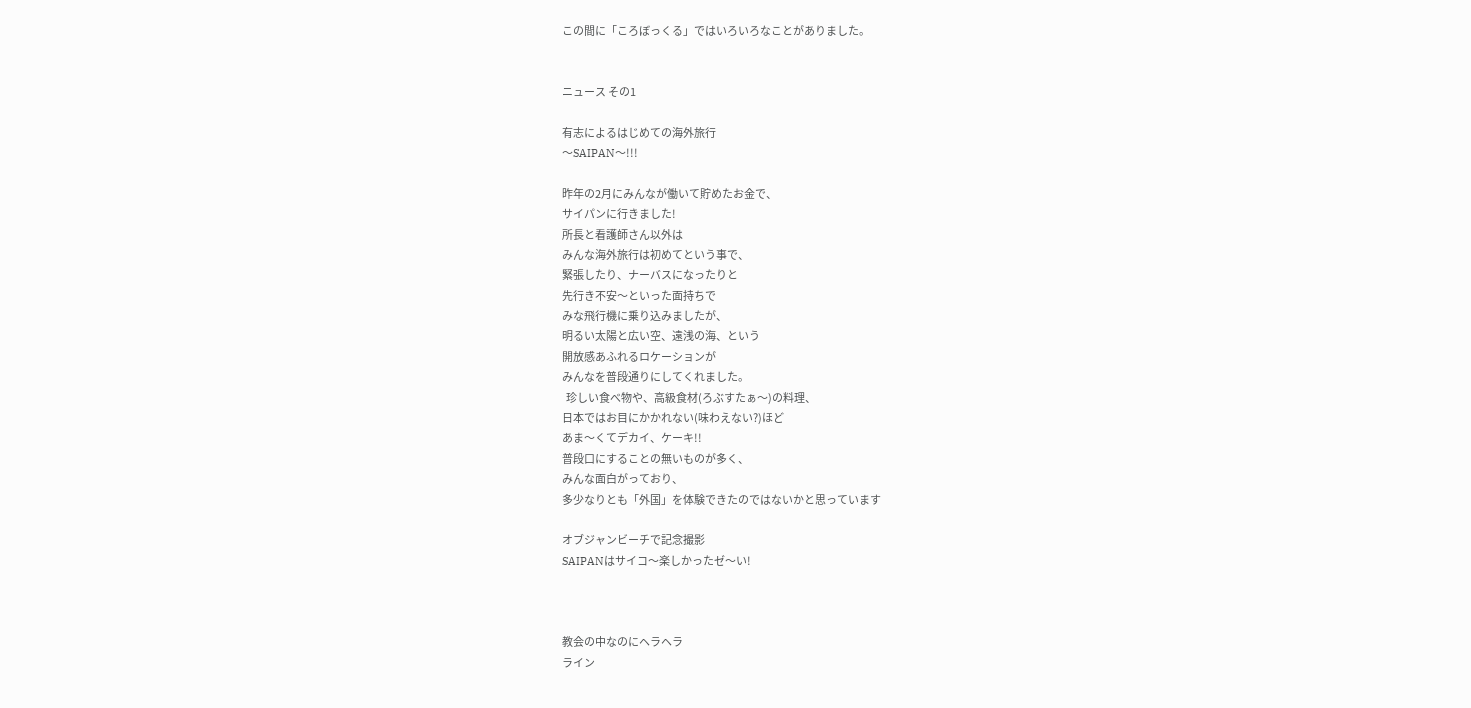この間に「ころぼっくる」ではいろいろなことがありました。


ニュース その1

有志によるはじめての海外旅行
〜SAIPAN〜!!!

昨年の2月にみんなが働いて貯めたお金で、
サイパンに行きました!
所長と看護師さん以外は
みんな海外旅行は初めてという事で、
緊張したり、ナーバスになったりと
先行き不安〜といった面持ちで
みな飛行機に乗り込みましたが、
明るい太陽と広い空、遠浅の海、という
開放感あふれるロケーションが
みんなを普段通りにしてくれました。
  珍しい食べ物や、高級食材(ろぶすたぁ〜)の料理、
日本ではお目にかかれない(味わえない?)ほど
あま〜くてデカイ、ケーキ!!
普段口にすることの無いものが多く、
みんな面白がっており、
多少なりとも「外国」を体験できたのではないかと思っています

オブジャンビーチで記念撮影
SAIPANはサイコ〜楽しかったゼ〜い!



教会の中なのにヘラヘラ
ライン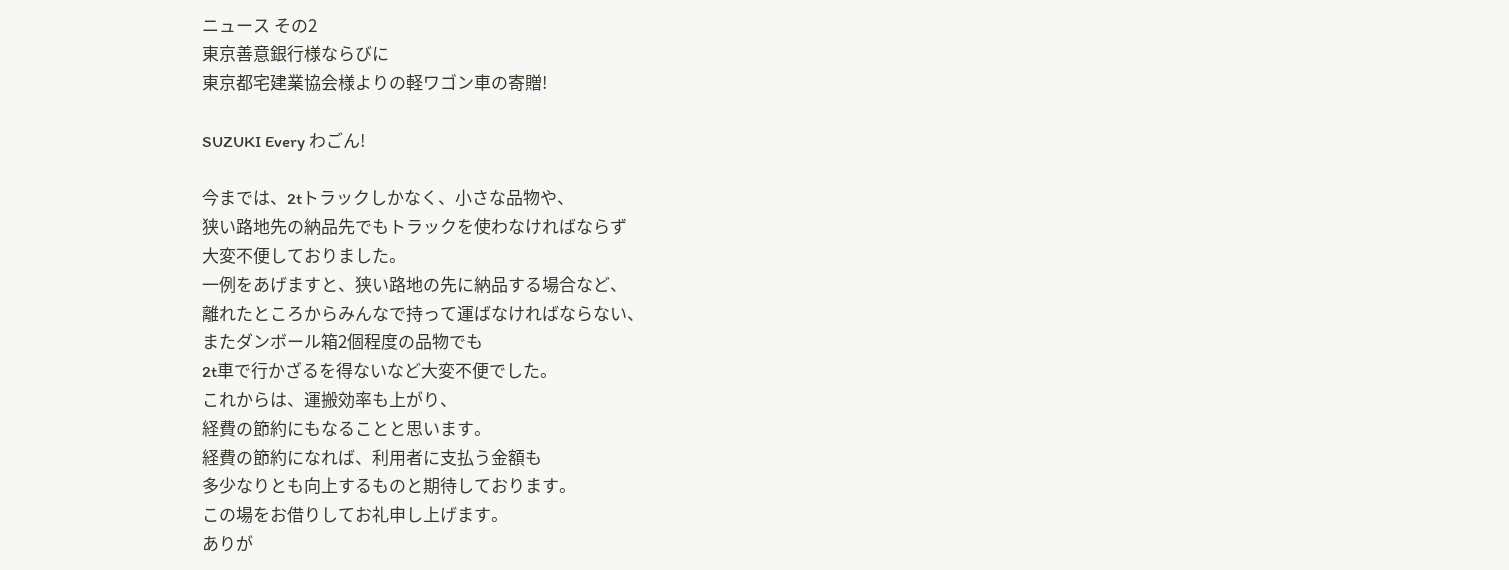ニュース その2
東京善意銀行様ならびに
東京都宅建業協会様よりの軽ワゴン車の寄贈!

SUZUKI Every わごん!

今までは、2tトラックしかなく、小さな品物や、
狭い路地先の納品先でもトラックを使わなければならず
大変不便しておりました。
一例をあげますと、狭い路地の先に納品する場合など、
離れたところからみんなで持って運ばなければならない、
またダンボール箱2個程度の品物でも
2t車で行かざるを得ないなど大変不便でした。
これからは、運搬効率も上がり、
経費の節約にもなることと思います。
経費の節約になれば、利用者に支払う金額も
多少なりとも向上するものと期待しております。
この場をお借りしてお礼申し上げます。
ありが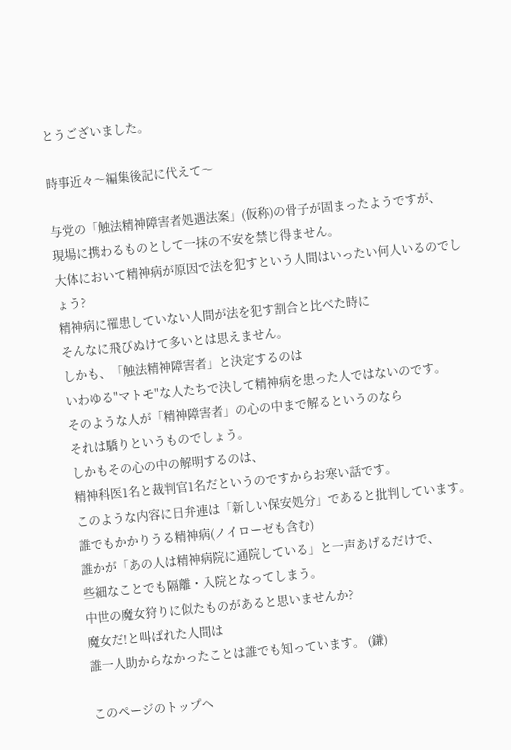とうございました。

時事近々〜編集後記に代えて〜

与党の「触法精神障害者処遇法案」(仮称)の骨子が固まったようですが、
現場に携わるものとして一抹の不安を禁じ得ません。
大体において精神病が原因で法を犯すという人間はいったい何人いるのでしょう?
精神病に罹患していない人間が法を犯す割合と比べた時に
そんなに飛びぬけて多いとは思えません。
しかも、「触法精神障害者」と決定するのは
いわゆる"マトモ"な人たちで決して精神病を患った人ではないのです。
そのような人が「精神障害者」の心の中まで解るというのなら
それは驕りというものでしょう。
しかもその心の中の解明するのは、
精神科医1名と裁判官1名だというのですからお寒い話です。
このような内容に日弁連は「新しい保安処分」であると批判しています。
誰でもかかりうる精神病(ノイローゼも含む)
誰かが「あの人は精神病院に通院している」と一声あげるだけで、
些細なことでも隔離・入院となってしまう。
中世の魔女狩りに似たものがあると思いませんか?
魔女だ!と叫ばれた人間は
誰一人助からなかったことは誰でも知っています。 (鎌)

このページのトップへ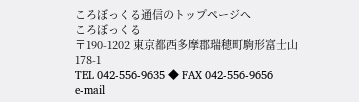ころぼっくる通信のトップページへ
ころぼっくる
〒190-1202 東京都西多摩郡瑞穂町駒形富士山178-1
TEL 042-556-9635 ◆ FAX 042-556-9656
e-mail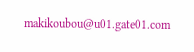makikoubou@u01.gate01.com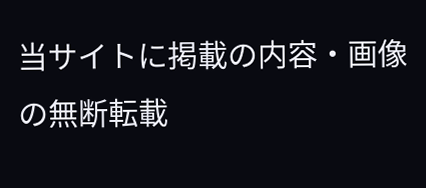当サイトに掲載の内容・画像の無断転載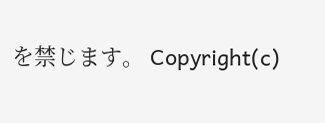を禁じます。 Copyright(c)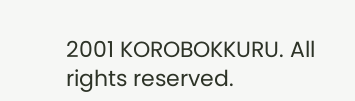2001 KOROBOKKURU. All rights reserved.